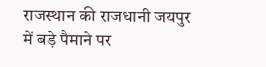राजस्थान की राजधानी जयपुर में बड़े पैमाने पर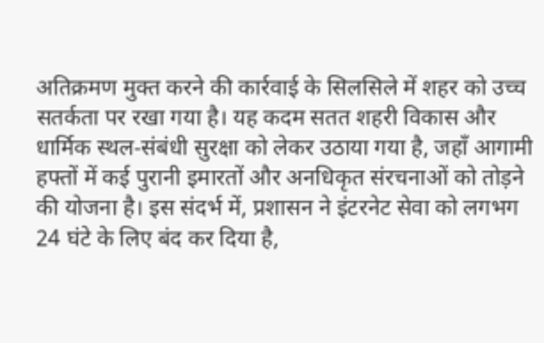अतिक्रमण मुक्त करने की कार्रवाई के सिलसिले में शहर को उच्च सतर्कता पर रखा गया है। यह कदम सतत शहरी विकास और धार्मिक स्थल‑संबंधी सुरक्षा को लेकर उठाया गया है, जहाँ आगामी हफ्तों में कई पुरानी इमारतों और अनधिकृत संरचनाओं को तोड़ने की योजना है। इस संदर्भ में, प्रशासन ने इंटरनेट सेवा को लगभग 24 घंटे के लिए बंद कर दिया है,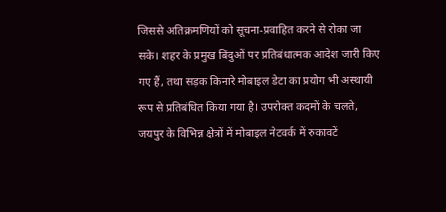जिससे अतिक्रमणियों को सूचना‑प्रवाहित करने से रोका जा सके। शहर के प्रमुख बिंदुओं पर प्रतिबंधात्मक आदेश जारी किए गए हैं, तथा सड़क किनारे मोबाइल डेटा का प्रयोग भी अस्थायी रूप से प्रतिबंधित किया गया है। उपरोक्त कदमों के चलते, जयपुर के विभिन्न क्षेत्रों में मोबाइल नेटवर्क में रुकावटें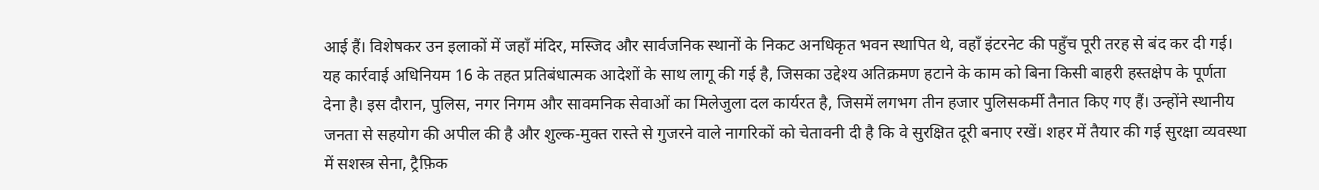आई हैं। विशेषकर उन इलाकों में जहाँ मंदिर, मस्जिद और सार्वजनिक स्थानों के निकट अनधिकृत भवन स्थापित थे, वहाँ इंटरनेट की पहुँच पूरी तरह से बंद कर दी गई। यह कार्रवाई अधिनियम 16 के तहत प्रतिबंधात्मक आदेशों के साथ लागू की गई है, जिसका उद्देश्य अतिक्रमण हटाने के काम को बिना किसी बाहरी हस्तक्षेप के पूर्णता देना है। इस दौरान, पुलिस, नगर निगम और सावमनिक सेवाओं का मिलेजुला दल कार्यरत है, जिसमें लगभग तीन हजार पुलिसकर्मी तैनात किए गए हैं। उन्होंने स्थानीय जनता से सहयोग की अपील की है और शुल्क‑मुक्त रास्ते से गुजरने वाले नागरिकों को चेतावनी दी है कि वे सुरक्षित दूरी बनाए रखें। शहर में तैयार की गई सुरक्षा व्यवस्था में सशस्त्र सेना, ट्रैफ़िक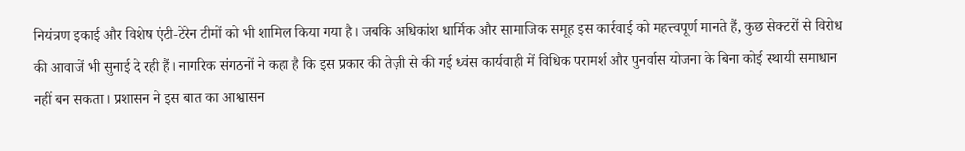नियंत्रण इकाई और विशेष एंटी‑टेरेन टीमों को भी शामिल किया गया है। जबकि अधिकांश धार्मिक और सामाजिक समूह इस कार्रवाई को महत्त्वपूर्ण मानते हैं, कुछ सेक्टरों से विरोध की आवाजें भी सुनाई दे रही हैं। नागरिक संगठनों ने कहा है कि इस प्रकार की तेज़ी से की गई ध्वंस कार्यवाही में विधिक परामर्श और पुनर्वास योजना के बिना कोई स्थायी समाधान नहीं बन सकता। प्रशासन ने इस बात का आश्वासन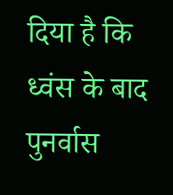दिया है कि ध्वंस के बाद पुनर्वास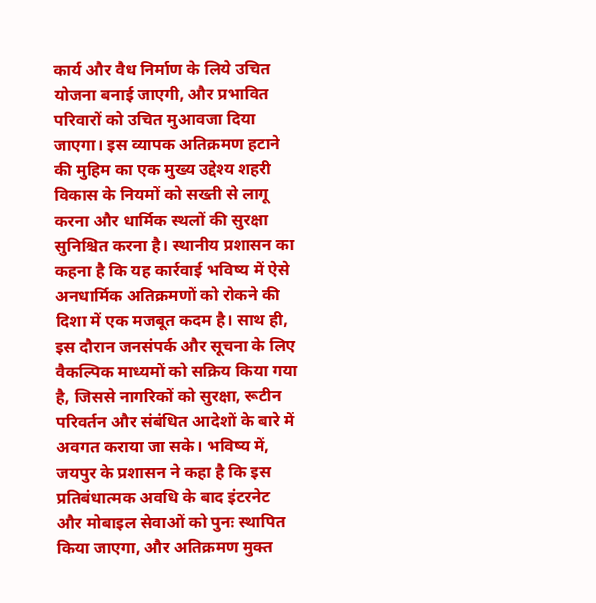कार्य और वैध निर्माण के लिये उचित योजना बनाई जाएगी, और प्रभावित परिवारों को उचित मुआवजा दिया जाएगा। इस व्यापक अतिक्रमण हटाने की मुहिम का एक मुख्य उद्देश्य शहरी विकास के नियमों को सख्ती से लागू करना और धार्मिक स्थलों की सुरक्षा सुनिश्चित करना है। स्थानीय प्रशासन का कहना है कि यह कार्रवाई भविष्य में ऐसे अनधार्मिक अतिक्रमणों को रोकने की दिशा में एक मजबूत कदम है। साथ ही, इस दौरान जनसंपर्क और सूचना के लिए वैकल्पिक माध्यमों को सक्रिय किया गया है, जिससे नागरिकों को सुरक्षा, रूटीन परिवर्तन और संबंधित आदेशों के बारे में अवगत कराया जा सके। भविष्य में, जयपुर के प्रशासन ने कहा है कि इस प्रतिबंधात्मक अवधि के बाद इंटरनेट और मोबाइल सेवाओं को पुनः स्थापित किया जाएगा, और अतिक्रमण मुक्त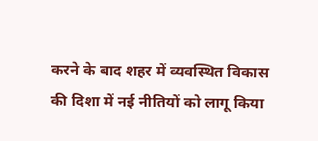करने के बाद शहर में व्यवस्थित विकास की दिशा में नई नीतियों को लागू किया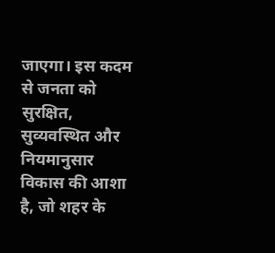जाएगा। इस कदम से जनता को सुरक्षित, सुव्यवस्थित और नियमानुसार विकास की आशा है, जो शहर के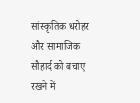सांस्कृतिक धरोहर और सामाजिक सौहार्द को बचाए रखने में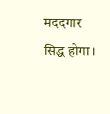मददगार सिद्ध होगा।